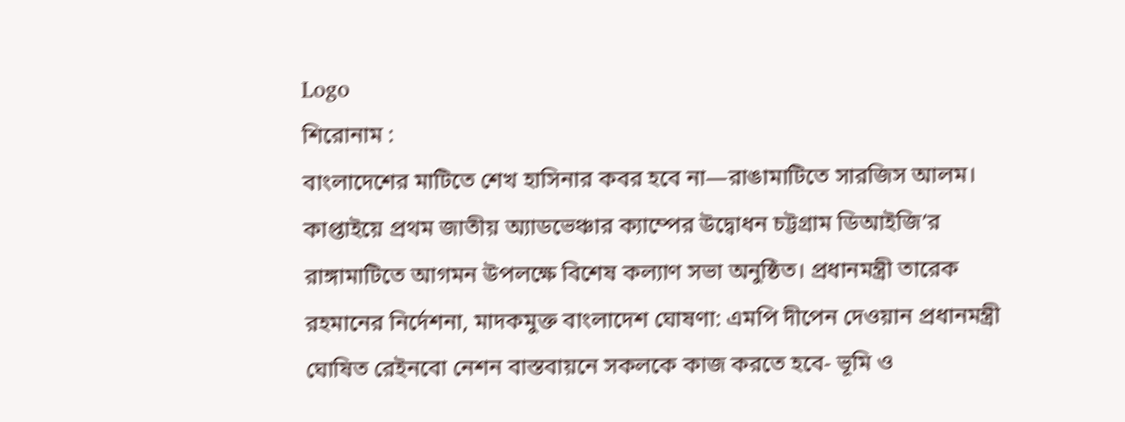Logo
শিরোনাম :
বাংলাদেশের মাটিতে শেখ হাসিনার কবর হবে না—রাঙামাটিতে সারজিস আলম। কাপ্তাইয়ে প্রথম জাতীয় অ্যাডভেঞ্চার ক্যাম্পের উদ্বোধন চট্টগ্রাম ডিআইজি’র রাঙ্গামাটিতে আগমন উপলক্ষে বিশেষ কল্যাণ সভা অনুষ্ঠিত। প্রধানমন্ত্রী তারেক রহমানের নির্দেশনা, মাদকমুক্ত বাংলাদেশ ঘোষণা: এমপি দীপেন দেওয়ান প্রধানমন্ত্রী ঘোষিত রেইনবো নেশন বাস্তবায়নে সকলকে কাজ করতে হবে- ভূমি ও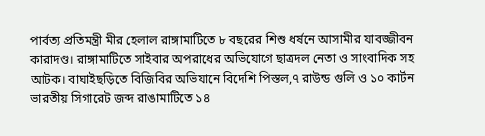পার্বত্য প্রতিমন্ত্রী মীর হেলাল রাঙ্গামাটিতে ৮ বছরের শিশু ধর্ষনে আসামীর যাবজ্জীবন কারাদণ্ড। রাঙ্গামাটিতে সাইবার অপরাধের অভিযোগে ছাত্রদল নেতা ও সাংবাদিক সহ আটক। বাঘাইছড়িতে বিজিবির অভিযানে বিদেশি পিস্তল,৭ রাউন্ড গুলি ও ১০ কার্টন ভারতীয় সিগারেট জব্দ রাঙামাটিতে ১৪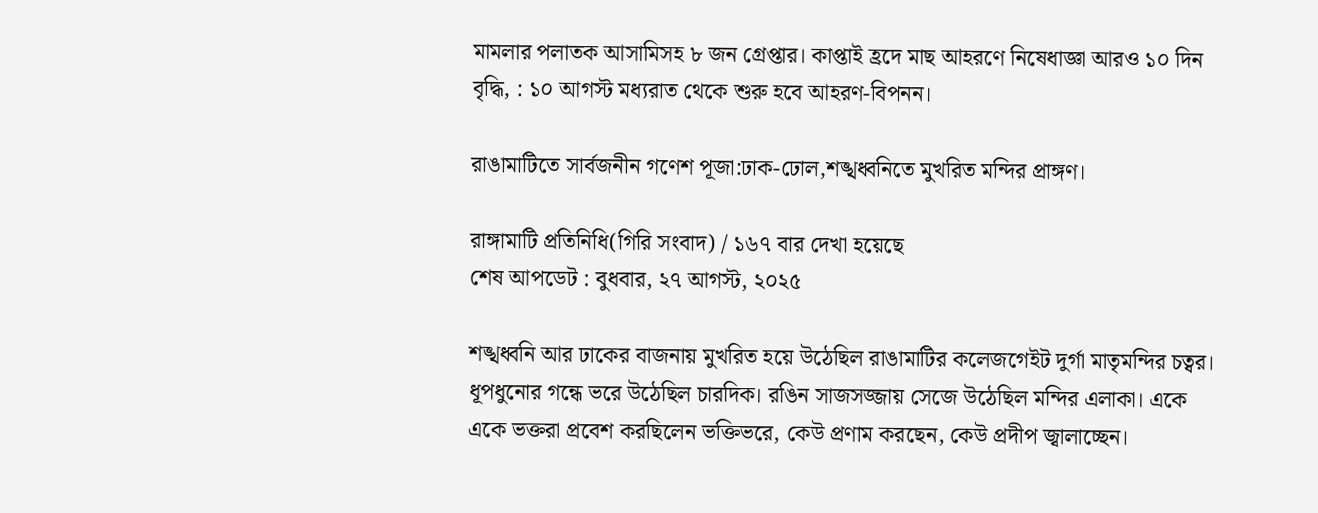মামলার পলাতক আসামিসহ ৮ জন গ্রেপ্তার। কাপ্তাই হ্রদে মাছ আহরণে নিষেধাজ্ঞা আরও ১০ দিন বৃদ্ধি, : ১০ আগস্ট মধ্যরাত থেকে শুরু হবে আহরণ-বিপনন।

রাঙামাটিতে সার্বজনীন গণেশ পূজা:ঢাক-ঢোল,শঙ্খধ্বনিতে মুখরিত মন্দির প্রাঙ্গণ।

রাঙ্গামাটি প্রতিনিধি(গিরি সংবাদ) / ১৬৭ বার দেখা হয়েছে
শেষ আপডেট : বুধবার, ২৭ আগস্ট, ২০২৫

শঙ্খধ্বনি আর ঢাকের বাজনায় মুখরিত হয়ে উঠেছিল রাঙামাটির কলেজগেইট দুর্গা মাতৃমন্দির চত্বর। ধূপধুনোর গন্ধে ভরে উঠেছিল চারদিক। রঙিন সাজসজ্জায় সেজে উঠেছিল মন্দির এলাকা। একে একে ভক্তরা প্রবেশ করছিলেন ভক্তিভরে, কেউ প্রণাম করছেন, কেউ প্রদীপ জ্বালাচ্ছেন।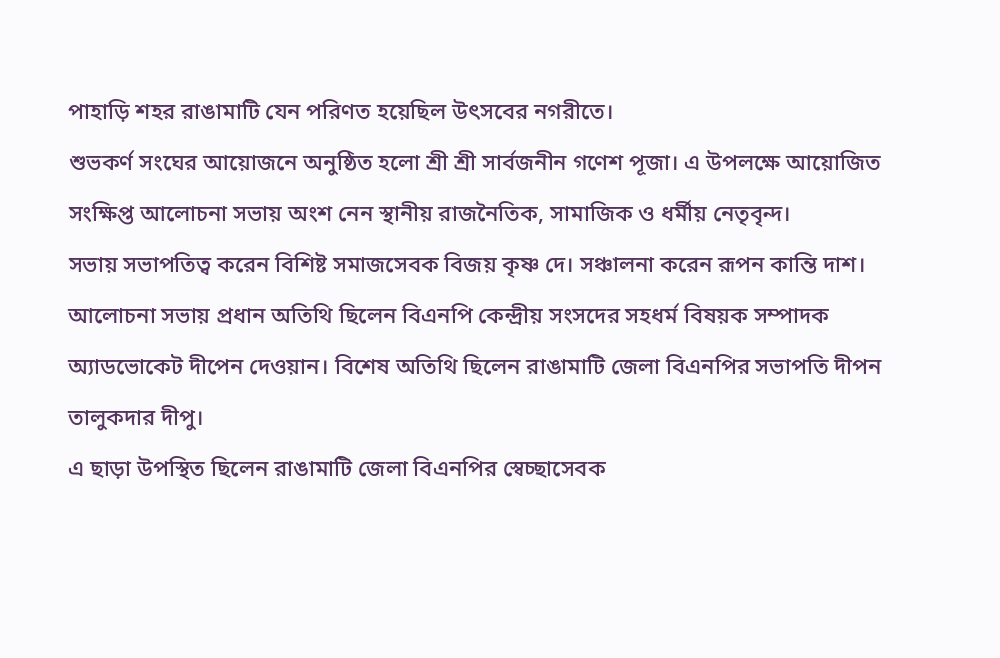পাহাড়ি শহর রাঙামাটি যেন পরিণত হয়েছিল উৎসবের নগরীতে।
শুভকর্ণ সংঘের আয়োজনে অনুষ্ঠিত হলো শ্রী শ্রী সার্বজনীন গণেশ পূজা। এ উপলক্ষে আয়োজিত সংক্ষিপ্ত আলোচনা সভায় অংশ নেন স্থানীয় রাজনৈতিক, সামাজিক ও ধর্মীয় নেতৃবৃন্দ।
সভায় সভাপতিত্ব করেন বিশিষ্ট সমাজসেবক বিজয় কৃষ্ণ দে। সঞ্চালনা করেন রূপন কান্তি দাশ।
আলোচনা সভায় প্রধান অতিথি ছিলেন বিএনপি কেন্দ্রীয় সংসদের সহধর্ম বিষয়ক সম্পাদক অ্যাডভোকেট দীপেন দেওয়ান। বিশেষ অতিথি ছিলেন রাঙামাটি জেলা বিএনপির সভাপতি দীপন তালুকদার দীপু।
এ ছাড়া উপস্থিত ছিলেন রাঙামাটি জেলা বিএনপির স্বেচ্ছাসেবক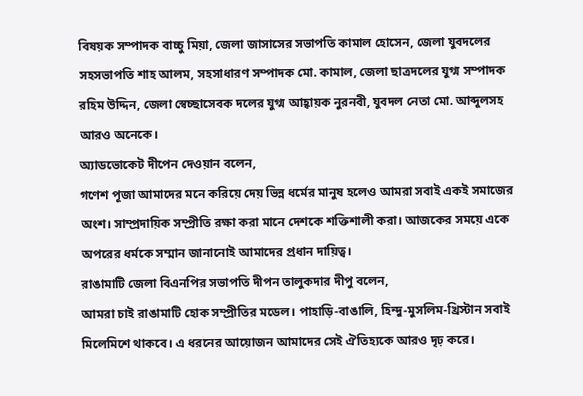বিষয়ক সম্পাদক বাচ্চু মিয়া, জেলা জাসাসের সভাপতি কামাল হোসেন, জেলা যুবদলের সহসভাপতি শাহ আলম, সহসাধারণ সম্পাদক মো. কামাল, জেলা ছাত্রদলের যুগ্ম সম্পাদক রহিম উদ্দিন, জেলা স্বেচ্ছাসেবক দলের যুগ্ম আহ্বায়ক নুরনবী, যুবদল নেতা মো. আব্দুলসহ আরও অনেকে।
অ্যাডভোকেট দীপেন দেওয়ান বলেন,
গণেশ পূজা আমাদের মনে করিয়ে দেয় ভিন্ন ধর্মের মানুষ হলেও আমরা সবাই একই সমাজের অংশ। সাম্প্রদায়িক সম্প্রীতি রক্ষা করা মানে দেশকে শক্তিশালী করা। আজকের সময়ে একে অপরের ধর্মকে সম্মান জানানোই আমাদের প্রধান দায়িত্ব।
রাঙামাটি জেলা বিএনপির সভাপতি দীপন তালুকদার দীপু বলেন,
আমরা চাই রাঙামাটি হোক সম্প্রীতির মডেল। পাহাড়ি-বাঙালি, হিন্দু-মুসলিম-খ্রিস্টান সবাই মিলেমিশে থাকবে। এ ধরনের আয়োজন আমাদের সেই ঐতিহ্যকে আরও দৃঢ় করে।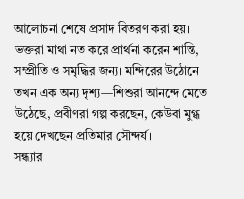আলোচনা শেষে প্রসাদ বিতরণ করা হয়। ভক্তরা মাথা নত করে প্রার্থনা করেন শান্তি, সম্প্রীতি ও সমৃদ্ধির জন্য। মন্দিরের উঠোনে তখন এক অন্য দৃশ্য—শিশুরা আনন্দে মেতে উঠেছে, প্রবীণরা গল্প করছেন, কেউবা মুগ্ধ হয়ে দেখছেন প্রতিমার সৌন্দর্য।
সন্ধ্যার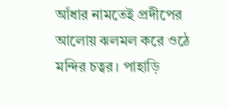আঁধার নামতেই প্রদীপের আলোয় ঝলমল করে ওঠে মন্দির চত্বর। পাহাড়ি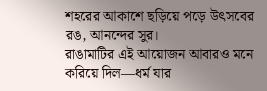শহরের আকাশে ছড়িয়ে পড়ে উৎসবের রঙ, আনন্দের সুর।
রাঙামাটির এই আয়োজন আবারও মনে করিয়ে দিল—ধর্ম যার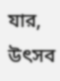যার, উৎসব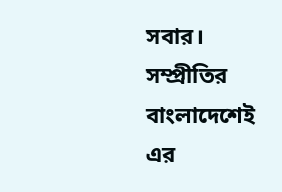সবার। সম্প্রীতির বাংলাদেশেই এর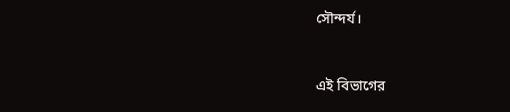সৌন্দর্য।


এই বিভাগের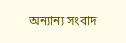অন্যান্য সংবাদ